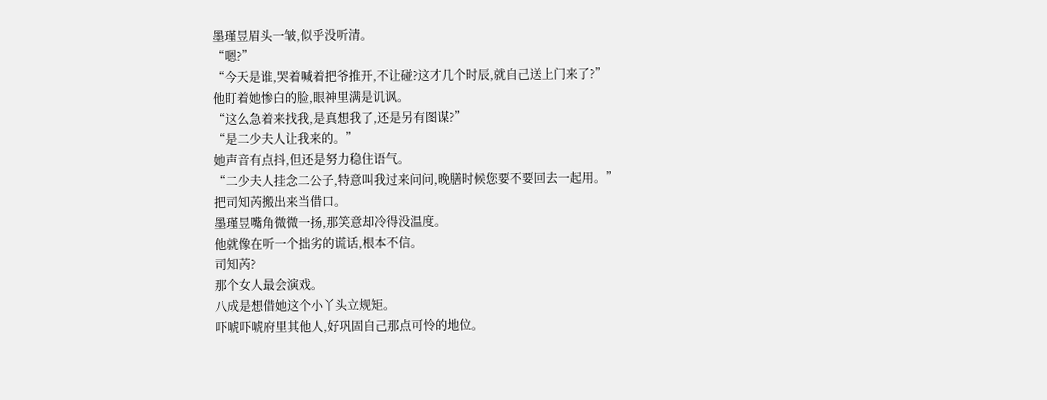墨瑾昱眉头一皱,似乎没听清。
“嗯?”
“今天是谁,哭着喊着把爷推开,不让碰?这才几个时辰,就自己送上门来了?”
他盯着她惨白的脸,眼神里满是讥讽。
“这么急着来找我,是真想我了,还是另有图谋?”
“是二少夫人让我来的。”
她声音有点抖,但还是努力稳住语气。
“二少夫人挂念二公子,特意叫我过来问问,晚膳时候您要不要回去一起用。”
把司知芮搬出来当借口。
墨瑾昱嘴角微微一扬,那笑意却冷得没温度。
他就像在听一个拙劣的谎话,根本不信。
司知芮?
那个女人最会演戏。
八成是想借她这个小丫头立规矩。
吓唬吓唬府里其他人,好巩固自己那点可怜的地位。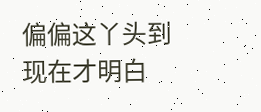偏偏这丫头到现在才明白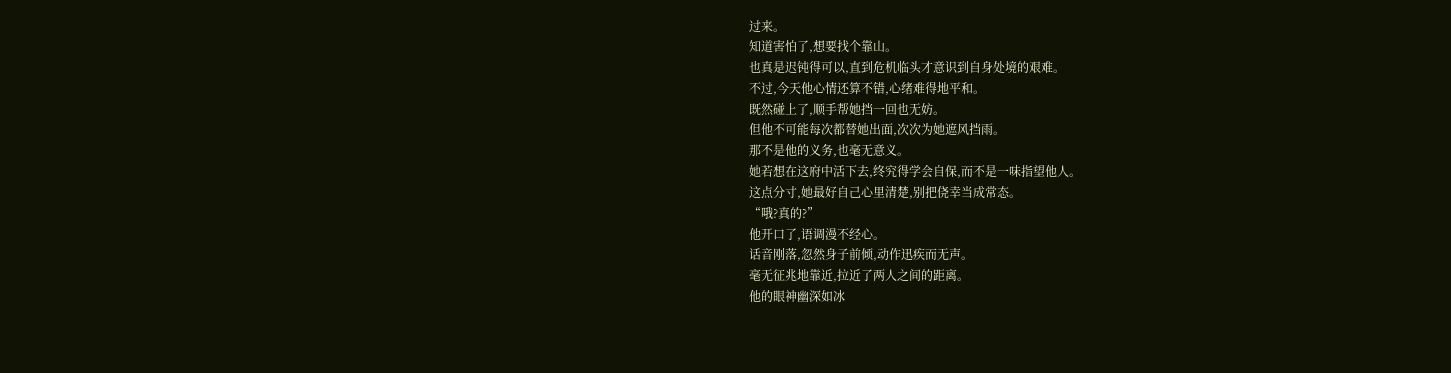过来。
知道害怕了,想要找个靠山。
也真是迟钝得可以,直到危机临头才意识到自身处境的艰难。
不过,今天他心情还算不错,心绪难得地平和。
既然碰上了,顺手帮她挡一回也无妨。
但他不可能每次都替她出面,次次为她遮风挡雨。
那不是他的义务,也毫无意义。
她若想在这府中活下去,终究得学会自保,而不是一味指望他人。
这点分寸,她最好自己心里清楚,别把侥幸当成常态。
“哦?真的?”
他开口了,语调漫不经心。
话音刚落,忽然身子前倾,动作迅疾而无声。
毫无征兆地靠近,拉近了两人之间的距离。
他的眼神幽深如冰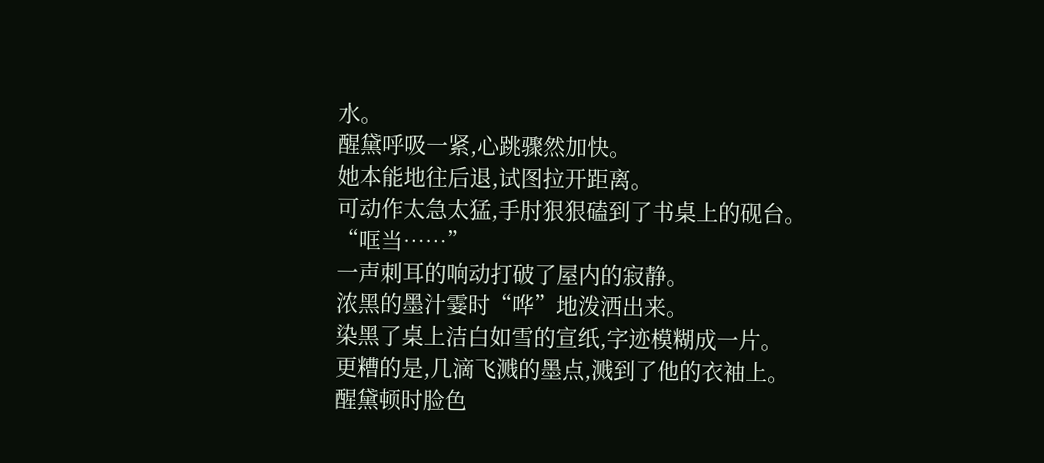水。
醒黛呼吸一紧,心跳骤然加快。
她本能地往后退,试图拉开距离。
可动作太急太猛,手肘狠狠磕到了书桌上的砚台。
“哐当……”
一声刺耳的响动打破了屋内的寂静。
浓黑的墨汁霎时“哗”地泼洒出来。
染黑了桌上洁白如雪的宣纸,字迹模糊成一片。
更糟的是,几滴飞溅的墨点,溅到了他的衣袖上。
醒黛顿时脸色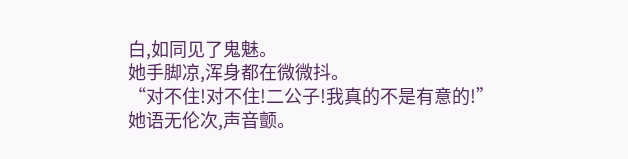白,如同见了鬼魅。
她手脚凉,浑身都在微微抖。
“对不住!对不住!二公子!我真的不是有意的!”
她语无伦次,声音颤。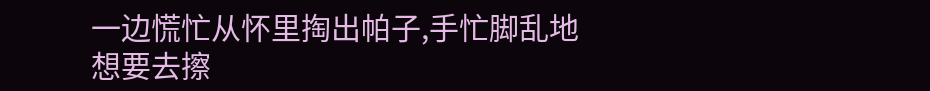一边慌忙从怀里掏出帕子,手忙脚乱地想要去擦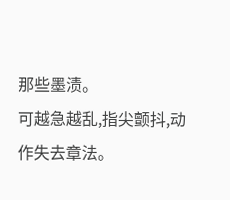那些墨渍。
可越急越乱,指尖颤抖,动作失去章法。